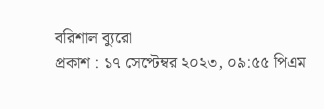বরিশাল ব্যুরো
প্রকাশ : ১৭ সেপ্টেম্বর ২০২৩, ০৯:৫৫ পিএম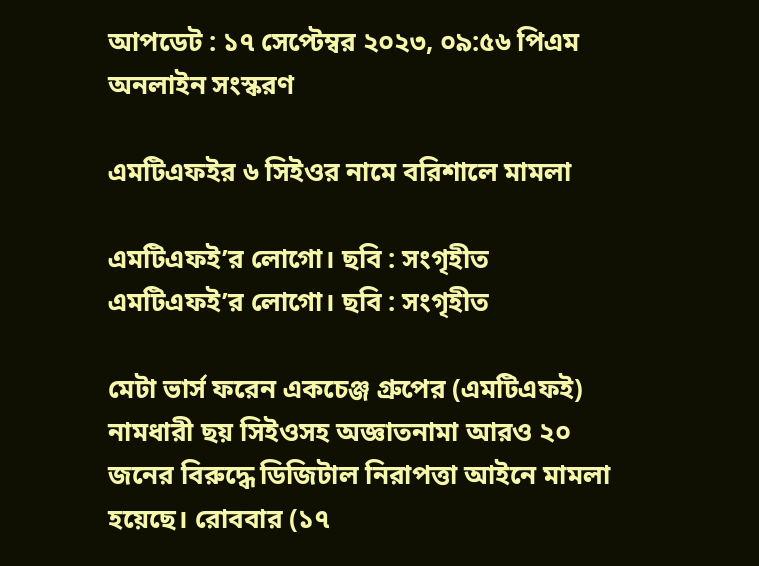আপডেট : ১৭ সেপ্টেম্বর ২০২৩, ০৯:৫৬ পিএম
অনলাইন সংস্করণ

এমটিএফইর ৬ সিইওর নামে বরিশালে মামলা

এমটিএফই’র লোগো। ছবি : সংগৃহীত
এমটিএফই’র লোগো। ছবি : সংগৃহীত

মেটা ভার্স ফরেন একচেঞ্জ গ্রুপের (এমটিএফই) নামধারী ছয় সিইওসহ অজ্ঞাতনামা আরও ২০ জনের বিরুদ্ধে ডিজিটাল নিরাপত্তা আইনে মামলা হয়েছে। রোববার (১৭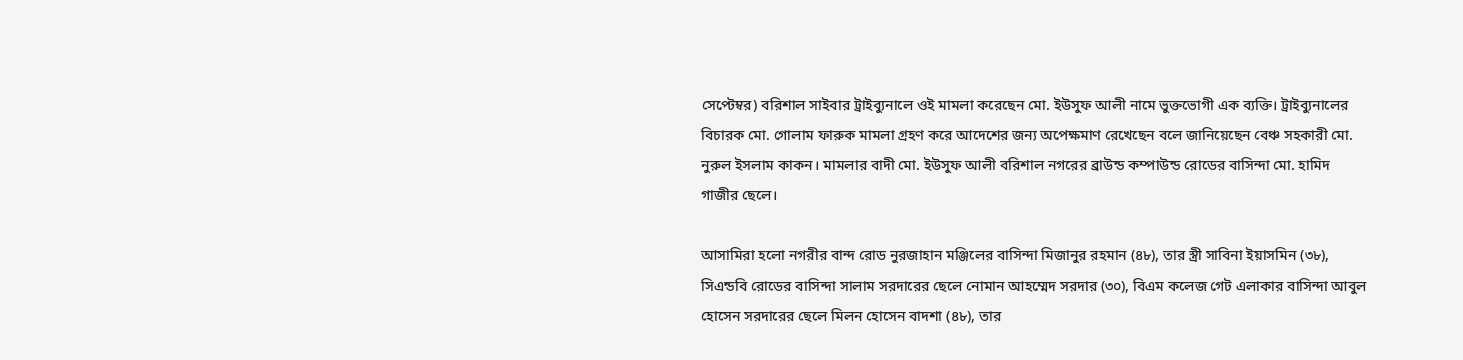সেপ্টেম্বর) বরিশাল সাইবার ট্রাইব্যুনালে ওই মামলা করেছেন মো. ইউসুফ আলী নামে ভুক্তভোগী এক ব্যক্তি। ট্রাইব্যুনালের বিচারক মো. গোলাম ফারুক মামলা গ্রহণ করে আদেশের জন্য অপেক্ষমাণ রেখেছেন বলে জানিয়েছেন বেঞ্চ সহকারী মো. নুরুল ইসলাম কাকন। মামলার বাদী মো. ইউসুফ আলী বরিশাল নগরের ব্রাউন্ড কম্পাউন্ড রোডের বাসিন্দা মো. হামিদ গাজীর ছেলে।

আসামিরা হলো নগরীর বান্দ রোড নুরজাহান মঞ্জিলের বাসিন্দা মিজানুর রহমান (৪৮), তার স্ত্রী সাবিনা ইয়াসমিন (৩৮), সিএন্ডবি রোডের বাসিন্দা সালাম সরদারের ছেলে নোমান আহম্মেদ সরদার (৩০), বিএম কলেজ গেট এলাকার বাসিন্দা আবুল হোসেন সরদারের ছেলে মিলন হোসেন বাদশা (৪৮), তার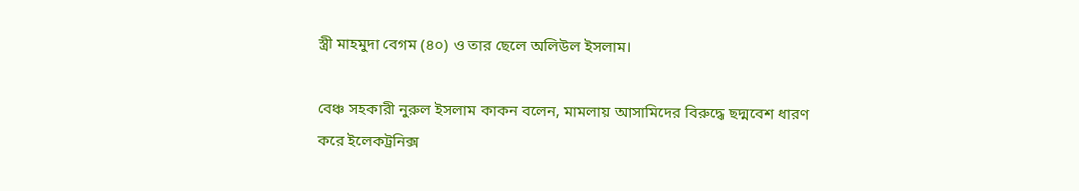স্ত্রী মাহমুদা বেগম (৪০) ও তার ছেলে অলিউল ইসলাম।

বেঞ্চ সহকারী নুরুল ইসলাম কাকন বলেন, মামলায় আসামিদের বিরুদ্ধে ছদ্মবেশ ধারণ করে ইলেকট্রনিক্স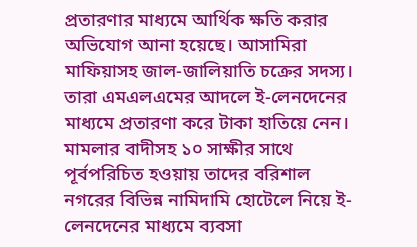প্রতারণার মাধ্যমে আর্থিক ক্ষতি করার অভিযোগ আনা হয়েছে। আসামিরা মাফিয়াসহ জাল-জালিয়াতি চক্রের সদস্য। তারা এমএলএমের আদলে ই-লেনদেনের মাধ্যমে প্রতারণা করে টাকা হাতিয়ে নেন। মামলার বাদীসহ ১০ সাক্ষীর সাথে পূর্বপরিচিত হওয়ায় তাদের বরিশাল নগরের বিভিন্ন নামিদামি হোটেলে নিয়ে ই-লেনদেনের মাধ্যমে ব্যবসা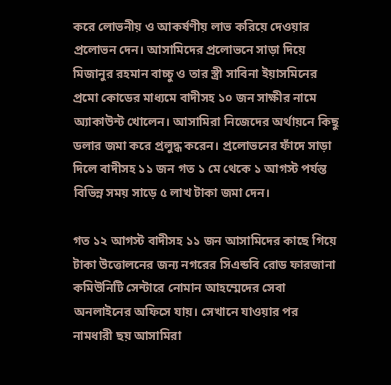করে লোভনীয় ও আকর্ষণীয় লাভ করিয়ে দেওয়ার প্রলোভন দেন। আসামিদের প্রলোভনে সাড়া দিয়ে মিজানুর রহমান বাচ্চু ও তার স্ত্রী সাবিনা ইয়াসমিনের প্রমো কোডের মাধ্যমে বাদীসহ ১০ জন সাক্ষীর নামে অ্যাকাউন্ট খোলেন। আসামিরা নিজেদের অর্থায়নে কিছু ডলার জমা করে প্রলুদ্ধ করেন। প্রলোভনের ফাঁদে সাড়া দিলে বাদীসহ ১১ জন গত ১ মে থেকে ১ আগস্ট পর্যন্ত বিভিন্ন সময় সাড়ে ৫ লাখ টাকা জমা দেন।

গত ১২ আগস্ট বাদীসহ ১১ জন আসামিদের কাছে গিয়ে টাকা উত্তোলনের জন্য নগরের সিএন্ডবি রোড ফারজানা কমিউনিটি সেন্টারে নোমান আহম্মেদের সেবা অনলাইনের অফিসে যায়। সেখানে যাওয়ার পর নামধারী ছয় আসামিরা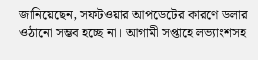জানিয়েছেন, সফটওয়ার আপডেটের কারণে ডলার ওঠানো সম্ভব হচ্ছে না। আগামী সপ্তাহে লভ্যাংশসহ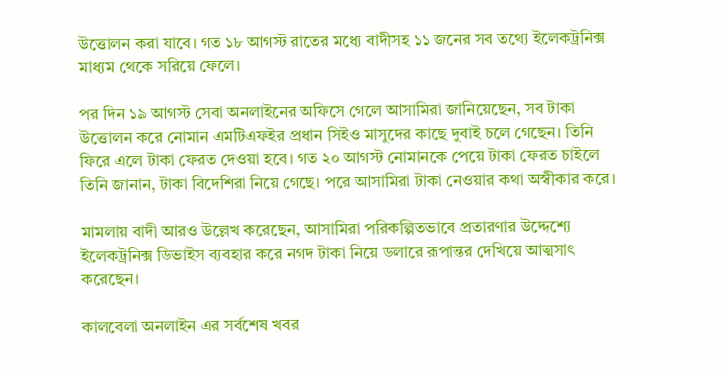উত্তোলন করা যাবে। গত ১৮ আগস্ট রাতের মধ্যে বাদীসহ ১১ জনের সব তথ্যে ইলেকট্রনিক্স মাধ্যম থেকে সরিয়ে ফেলে।

পর দিন ১৯ আগস্ট সেবা অনলাইনের অফিসে গেলে আসামিরা জানিয়েছেন, সব টাকা উত্তোলন করে নোমান এমটিএফইর প্রধান সিইও মাসুদের কাছে দুবাই চলে গেছেন। তিনি ফিরে এলে টাকা ফেরত দেওয়া হবে। গত ২০ আগস্ট নোমানকে পেয়ে টাকা ফেরত চাইলে তিনি জানান, টাকা বিদেশিরা নিয়ে গেছে। পরে আসামিরা টাকা নেওয়ার কথা অস্বীকার করে।

মামলায় বাদী আরও উল্লেখ করেছেন, আসামিরা পরিকল্পিতভাবে প্রতারণার উদ্দেশ্যে ইলেকট্রনিক্স ডিভাইস ব্যবহার করে নগদ টাকা নিয়ে ডলারে রূপান্তর দেখিয়ে আত্মসাৎ করেছেন।

কালবেলা অনলাইন এর সর্বশেষ খবর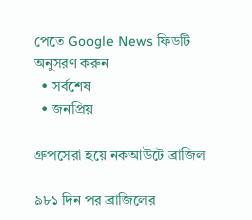পেতে Google News ফিডটি অনুসরণ করুন
  • সর্বশেষ
  • জনপ্রিয়

গ্রুপসেরা হয়ে নকআউটে ব্রাজিল

৯৮১ দিন পর ব্রাজিলের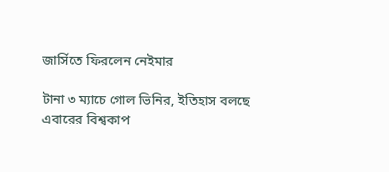জার্সিতে ফিরলেন নেইমার

টানা ৩ ম্যাচে গোল ভিনির, ইতিহাস বলছে এবারের বিশ্বকাপ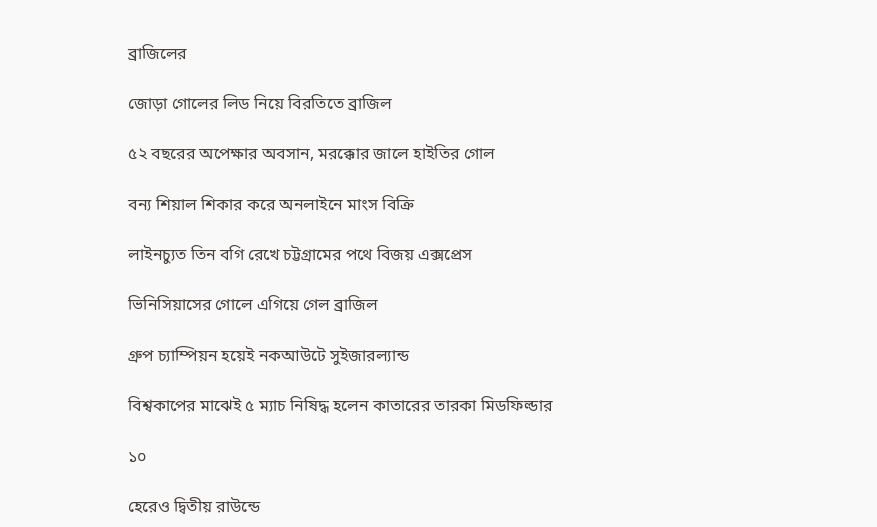ব্রাজিলের

জোড়া গোলের লিড নিয়ে বিরতিতে ব্রাজিল

৫২ বছরের অপেক্ষার অবসান, মরক্কোর জালে হাইতির গোল

বন্য শিয়াল শিকার করে অনলাইনে মাংস বিক্রি

লাইনচ্যুত তিন বগি রেখে চট্টগ্রামের পথে বিজয় এক্সপ্রেস

ভিনিসিয়াসের গোলে এগিয়ে গেল ব্রাজিল

গ্রুপ চ্যাম্পিয়ন হয়েই নকআউটে সুইজারল্যান্ড

বিশ্বকাপের মাঝেই ৫ ম্যাচ নিষিদ্ধ হলেন কাতারের তারকা মিডফিল্ডার

১০

হেরেও দ্বিতীয় রাউন্ডে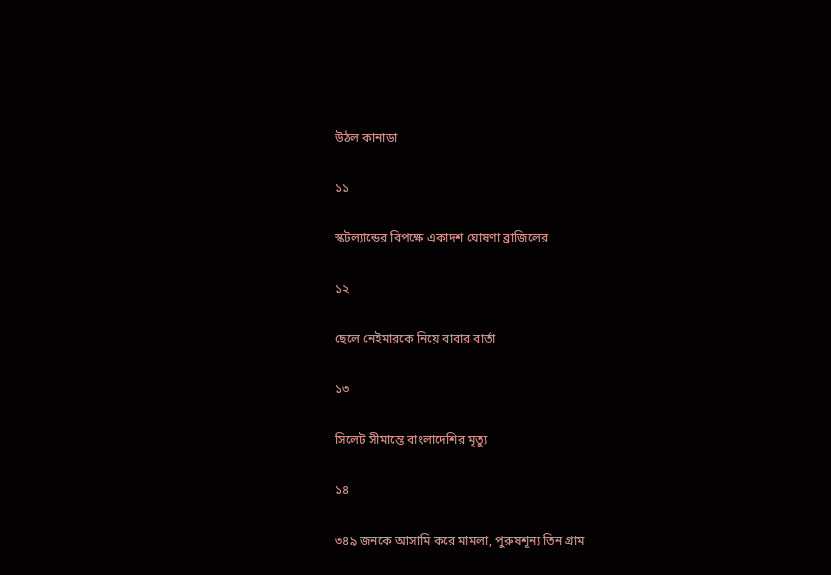উঠল কানাডা

১১

স্কটল্যান্ডের বিপক্ষে একাদশ ঘোষণা ব্রাজিলের

১২

ছেলে নেইমারকে নিয়ে বাবার বার্তা

১৩

সিলেট সীমান্তে বাংলাদেশির মৃত্যু

১৪

৩৪৯ জনকে আসামি করে মামলা, পুরুষশূন্য তিন গ্রাম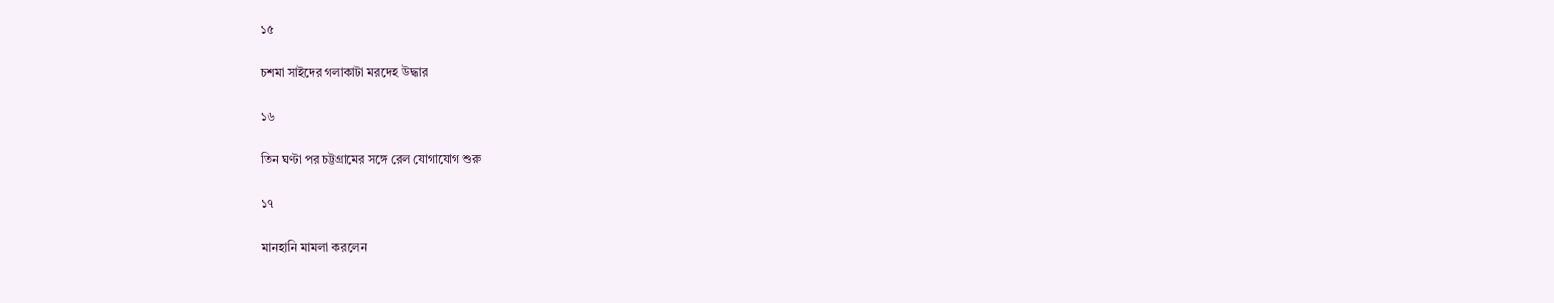১৫

চশমা সাইদের গলাকাটা মরদেহ উদ্ধার

১৬

তিন ঘণ্টা পর চট্টগ্রামের সঙ্গে রেল যোগাযোগ শুরু

১৭

মানহানি মামলা করলেন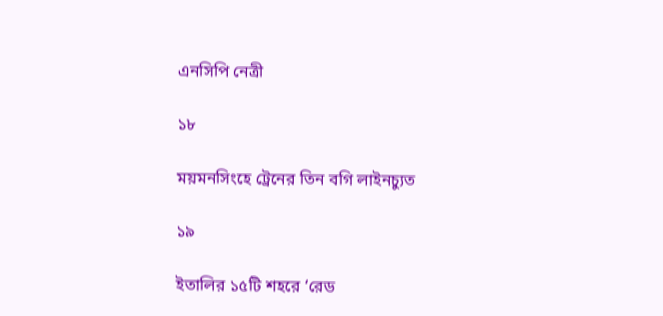এনসিপি নেত্রী

১৮

ময়মনসিংহে ট্রেনের তিন বগি লাইনচ্যুত

১৯

ইতালির ১৫টি শহরে ‘রেড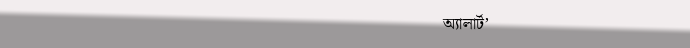অ্যালার্ট’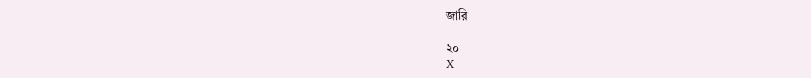জারি

২০
X